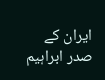ایران کے صدر ابراہیم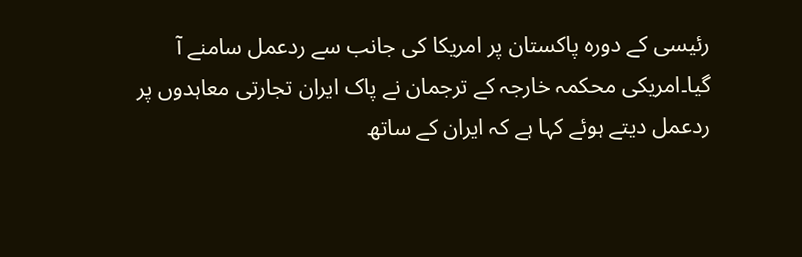رئیسی کے دورہ پاکستان پر امریکا کی جانب سے ردعمل سامنے آ گیا۔امریکی محکمہ خارجہ کے ترجمان نے پاک ایران تجارتی معاہدوں پر ردعمل دیتے ہوئے کہا ہے کہ ایران کے ساتھ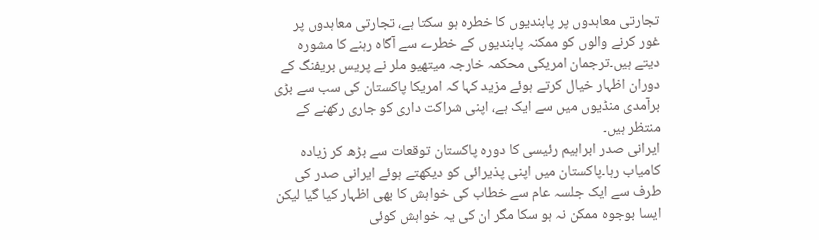تجارتی معاہدوں پر پابندیوں کا خطرہ ہو سکتا ہے، تجارتی معاہدوں پر غور کرنے والوں کو ممکنہ پابندیوں کے خطرے سے آگاہ رہنے کا مشورہ دیتے ہیں۔ترجمان امریکی محکمہ خارجہ میتھیو ملر نے پریس بریفنگ کے دوران اظہار خیال کرتے ہوئے مزید کہا کہ امریکا پاکستان کی سب سے بڑی برآمدی منڈیوں میں سے ایک ہے، اپنی شراکت داری کو جاری رکھنے کے منتظر ہیں۔
ایرانی صدر ابراہیم رئیسی کا دورہ پاکستان توقعات سے بڑھ کر زیادہ کامیاب رہا۔پاکستان میں اپنی پذیرائی کو دیکھتے ہوئے ایرانی صدر کی طرف سے ایک جلسہ عام سے خطاب کی خواہش کا بھی اظہار کیا گیا لیکن ایسا بوجوہ ممکن نہ ہو سکا مگر ان کی یہ خواہش کوئی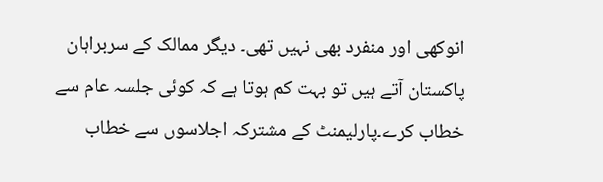انوکھی اور منفرد بھی نہیں تھی۔ دیگر ممالک کے سربراہان پاکستان آتے ہیں تو بہت کم ہوتا ہے کہ کوئی جلسہ عام سے خطاب کرے۔پارلیمنٹ کے مشترکہ اجلاسوں سے خطاب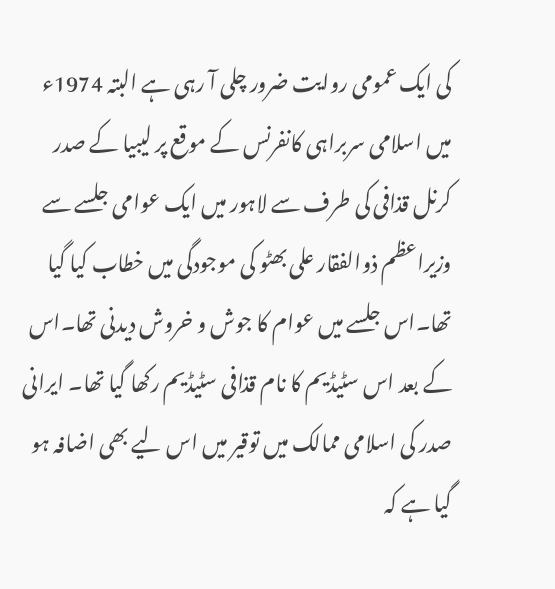کی ایک عمومی روایت ضرور چلی آ رہی ہے البتہ 1974ء میں اسلامی سربراہی کانفرنس کے موقع پر لیبیا کے صدر کرنل قذافی کی طرف سے لاہور میں ایک عوامی جلسے سے وزیراعظم ذوالفقار علی بھٹو کی موجودگی میں خطاب کیا گیا تھا۔اس جلسے میں عوام کا جوش و خروش دیدنی تھا۔اس کے بعد اس سٹیڈیم کا نام قذافی سٹیڈیم رکھا گیا تھا۔ ایرانی صدر کی اسلامی ممالک میں توقیر میں اس لیے بھی اضافہ ہو گیا ہے کہ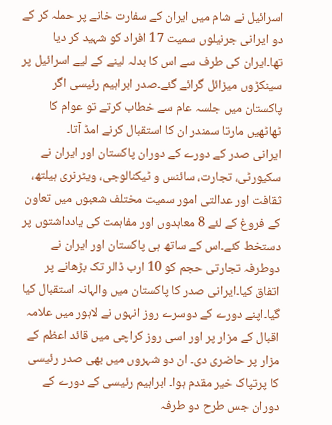اسرائیل نے شام میں ایران کے سفارت خانے پر حملہ کر کے دو ایرانی جرنیلوں سمیت 17 افراد کو شہید کر دیا تھا۔ایران کی طرف سے اس کا بدلہ لینے کے لیے اسرائیل پر سینکڑوں میزائل گرائے گئے۔صدر ابراہیم رئیسی اگر پاکستان میں جلسہ عام سے خطاب کرتے تو عوام کا ٹھاٹھیں مارتا سمندر ان کا استقبال کرنے امڈ آتا۔
ایرانی صدر کے دورے کے دوران پاکستان اور ایران نے سکیورٹی، تجارت، سائنس و ٹیکنالوجی، ویٹرنری ہیلتھ، ثقافت اور عدالتی امور سمیت مختلف شعبوں میں تعاون کے فروغ کے لئے 8 معاہدوں اور مفاہمت کی یادداشتوں پر دستخط کئے۔اس کے ساتھ ہی پاکستان اور ایران نے دوطرفہ تجارتی حجم کو 10 ارب ڈالر تک بڑھانے پر اتفاق کیا۔ایرانی صدر کا پاکستان میں والہانہ استقبال کیا گیا۔اپنے دورے کے دوسرے روز انہوں نے لاہور میں علامہ اقبال کے مزار پر اور اسی روز کراچی میں قائد اعظم کے مزار پر حاضری دی۔ ان دو شہروں میں بھی صدر رئیسی کا پرتپاک خیر مقدم ہوا۔ ابراہیم رئیسی کے دورے کے دوران جس طرح دو طرفہ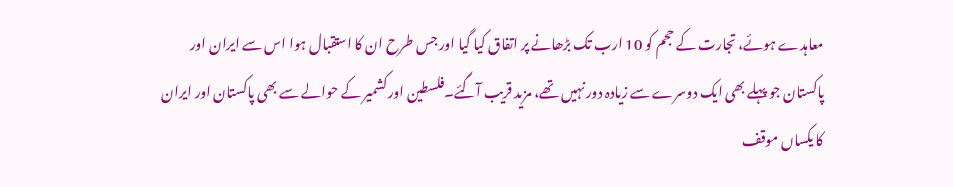معاہدے ہوئے، تجارت کے حجم کو 10 ارب تک بڑھانے پر اتفاق کیا گیا اور جس طرح ان کا استقبال ہوا اس سے ایران اور پاکستان جو پہلے بھی ایک دوسرے سے زیادہ دور نہیں تھے، مزید قریب آگئے۔فلسطین اور کشمیر کے حوالے سے بھی پاکستان اور ایران کا یکساں موقف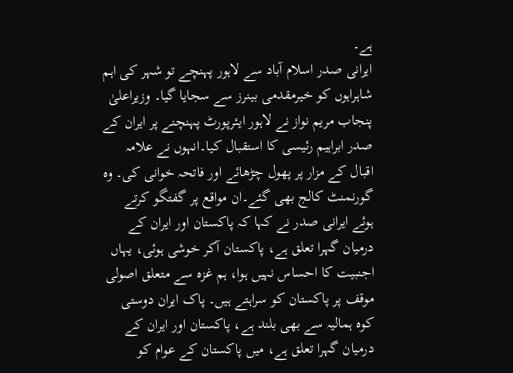ہے۔
ایرانی صدر اسلام آباد سے لاہور پہنچے تو شہر کی اہم شاہراہوں کو خیرمقدمی بینرز سے سجایا گیا۔ وزیراعلیٰ پنجاب مریم نواز نے لاہور ایئرپورٹ پہنچنے پر ایران کے صدر ابراہیم رئیسی کا استقبال کیا۔انہوں نے علامہ اقبال کے مزار پر پھول چڑھائے اور فاتحہ خوانی کی۔ وہ گورنمنٹ کالج بھی گئے۔ان مواقع پر گفتگو کرتے ہوئے ایرانی صدر نے کہا کہ پاکستان اور ایران کے درمیان گہرا تعلق ہے، پاکستان آکر خوشی ہوئی، یہاں اجنبیت کا احساس نہیں ہوا، ہم غزہ سے متعلق اصولی موقف پر پاکستان کو سراہتے ہیں۔ پاک ایران دوستی کوہ ہمالیہ سے بھی بلند ہے، پاکستان اور ایران کے درمیان گہرا تعلق ہے، میں پاکستان کے عوام کو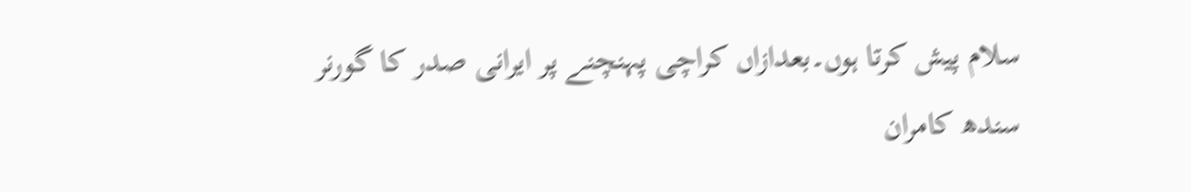سلام پیش کرتا ہوں۔بعدازاں کراچی پہنچنے پر ایرانی صدر کا گورنر سندھ کامران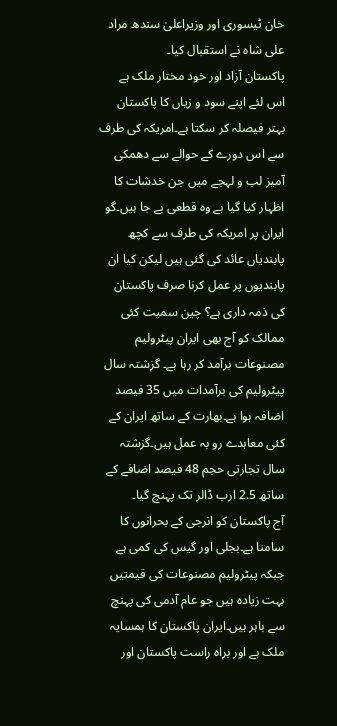خان ٹیسوری اور وزیراعلیٰ سندھ مراد علی شاہ نے استقبال کیا۔
پاکستان آزاد اور خود مختار ملک ہے اس لئے اپنے سود و زیاں کا پاکستان بہتر فیصلہ کر سکتا ہے۔امریکہ کی طرف سے اس دورے کے حوالے سے دھمکی آمیز لب و لہجے میں جن خدشات کا اظہار کیا گیا ہے وہ قطعی بے جا ہیں۔گو ایران پر امریکہ کی طرف سے کچھ پابندیاں عائد کی گئی ہیں لیکن کیا ان پابندیوں پر عمل کرنا صرف پاکستان کی ذمہ داری ہے؟ چین سمیت کئی ممالک کو آج بھی ایران پیٹرولیم مصنوعات برآمد کر رہا ہے۔ گزشتہ سال پیٹرولیم کی برآمدات میں 35 فیصد اضافہ ہوا ہے۔بھارت کے ساتھ ایران کے کئی معاہدے رو بہ عمل ہیں۔گزشتہ سال تجارتی حجم 48 فیصد اضافے کے ساتھ 2.5 ارب ڈالر تک پہنچ گیا۔
آج پاکستان کو انرجی کے بحرانوں کا سامنا ہے۔بجلی اور گیس کی کمی ہے جبکہ پیٹرولیم مصنوعات کی قیمتیں بہت زیادہ ہیں جو عام آدمی کی پہنچ سے باہر ہیں۔ایران پاکستان کا ہمسایہ ملک ہے اور براہ راست پاکستان اور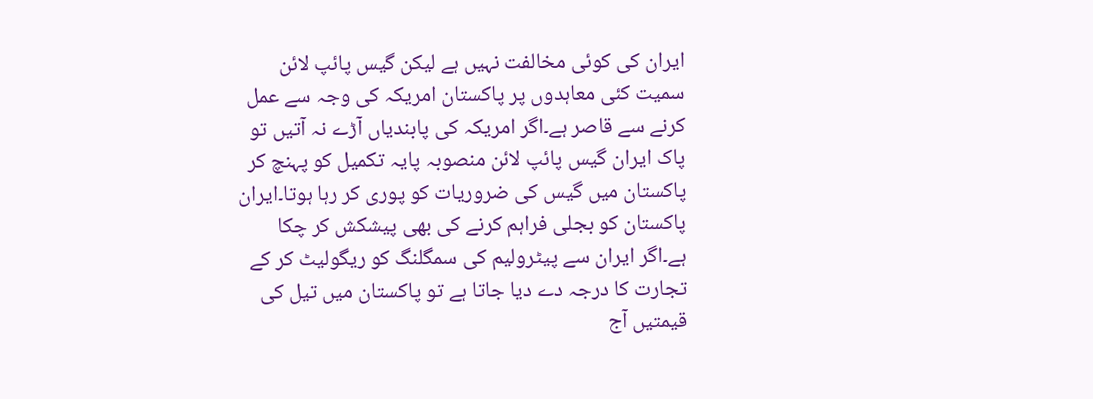ایران کی کوئی مخالفت نہیں ہے لیکن گیس پائپ لائن سمیت کئی معاہدوں پر پاکستان امریکہ کی وجہ سے عمل کرنے سے قاصر ہے۔اگر امریکہ کی پابندیاں آڑے نہ آتیں تو پاک ایران گیس پائپ لائن منصوبہ پایہ تکمیل کو پہنچ کر پاکستان میں گیس کی ضروریات کو پوری کر رہا ہوتا۔ایران پاکستان کو بجلی فراہم کرنے کی بھی پیشکش کر چکا ہے۔اگر ایران سے پیٹرولیم کی سمگلنگ کو ریگولیٹ کر کے تجارت کا درجہ دے دیا جاتا ہے تو پاکستان میں تیل کی قیمتیں آج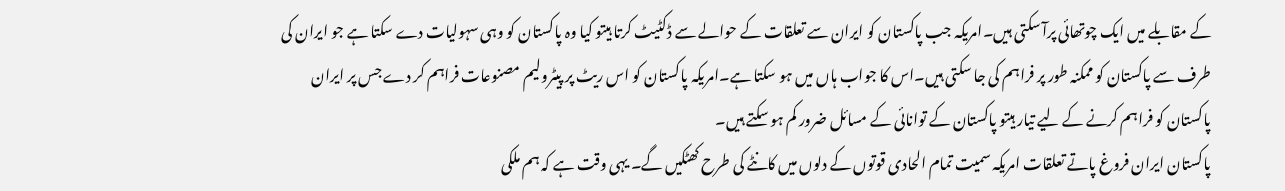کے مقابلے میں ایک چوتھائی پرآ سکتی ہیں۔امریکہ جب پاکستان کو ایران سے تعلقات کے حوالے سے ڈکٹیٹ کرتا ہیتو کیا وہ پاکستان کو وہی سہولیات دے سکتا ہے جو ایران کی طرف سے پاکستان کو ممکنہ طور پر فراہم کی جا سکتی ہیں۔اس کا جواب ہاں میں ہو سکتا ہے۔امریکہ پاکستان کو اس ریٹ پر پیٹرولیم مصنوعات فراہم کر دے جس پر ایران پاکستان کو فراہم کرنے کے لیے تیار ہیتو پاکستان کے توانائی کے مسائل ضرور کم ہو سکتے ہیں۔
پاکستان ایران فروغ پاتے تعلقات امریکہ سمیت تمام الحادی قوتوں کے دلوں میں کانٹے کی طرح کھٹکیں گے۔ یہی وقت ہے کہ ہم ملکی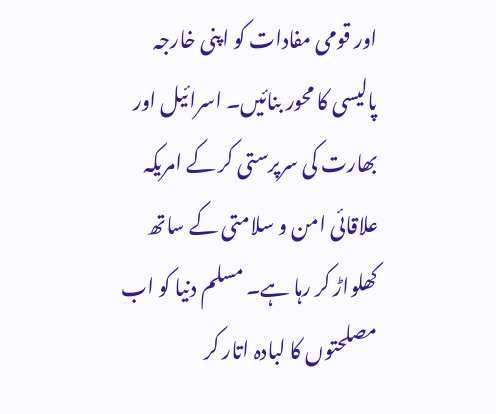اور قومی مفادات کو اپنی خارجہ پالیسی کا محور بنائیں۔ اسرائیل اور بھارت کی سرپرستی کر کے امریکہ علاقائی امن و سلامتی کے ساتھ کھلواڑ کر رہا ہے۔ مسلم دنیا کو اب مصلحتوں کا لبادہ اتار کر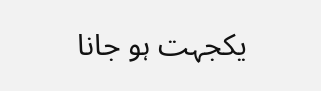یکجہت ہو جانا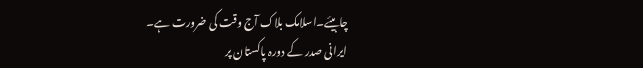چاہیئے۔اسلامک بلاک آج وقت کی ضرورت ہے۔
ایرانی صدر کے دورہ پاکستان پر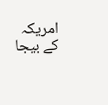امریکہ کے بیجا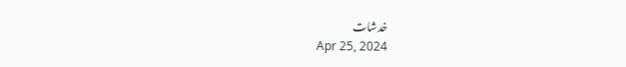خدشات
Apr 25, 2024